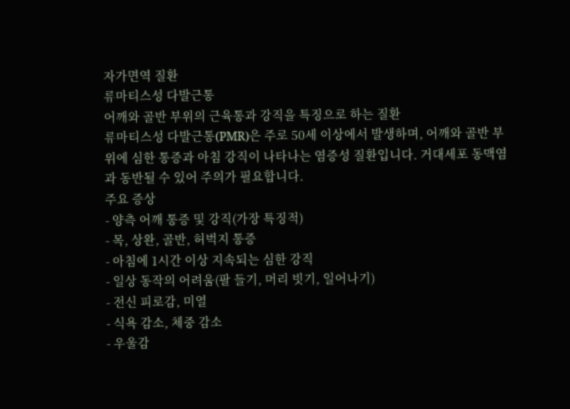자가면역 질환
류마티스성 다발근통
어깨와 골반 부위의 근육통과 강직을 특징으로 하는 질환
류마티스성 다발근통(PMR)은 주로 50세 이상에서 발생하며, 어깨와 골반 부위에 심한 통증과 아침 강직이 나타나는 염증성 질환입니다. 거대세포 동맥염과 동반될 수 있어 주의가 필요합니다.
주요 증상
- 양측 어깨 통증 및 강직(가장 특징적)
- 목, 상완, 골반, 허벅지 통증
- 아침에 1시간 이상 지속되는 심한 강직
- 일상 동작의 어려움(팔 들기, 머리 빗기, 일어나기)
- 전신 피로감, 미열
- 식욕 감소, 체중 감소
- 우울감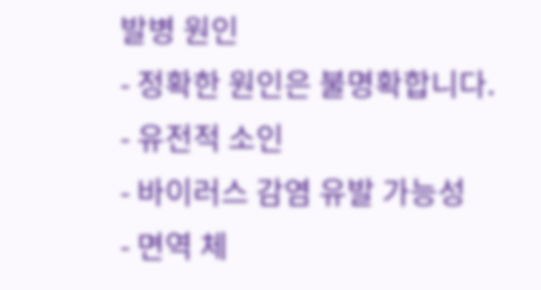발병 원인
- 정확한 원인은 불명확합니다.
- 유전적 소인
- 바이러스 감염 유발 가능성
- 면역 체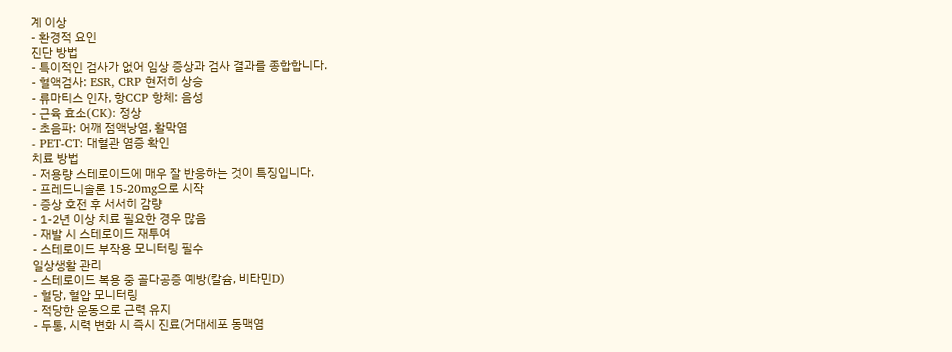계 이상
- 환경적 요인
진단 방법
- 특이적인 검사가 없어 임상 증상과 검사 결과를 종합합니다.
- 혈액검사: ESR, CRP 현저히 상승
- 류마티스 인자, 항CCP 항체: 음성
- 근육 효소(CK): 정상
- 초음파: 어깨 점액낭염, 활막염
- PET-CT: 대혈관 염증 확인
치료 방법
- 저용량 스테로이드에 매우 잘 반응하는 것이 특징입니다.
- 프레드니솔론 15-20mg으로 시작
- 증상 호전 후 서서히 감량
- 1-2년 이상 치료 필요한 경우 많음
- 재발 시 스테로이드 재투여
- 스테로이드 부작용 모니터링 필수
일상생활 관리
- 스테로이드 복용 중 골다공증 예방(칼슘, 비타민D)
- 혈당, 혈압 모니터링
- 적당한 운동으로 근력 유지
- 두통, 시력 변화 시 즉시 진료(거대세포 동맥염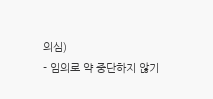의심)
- 임의로 약 중단하지 않기